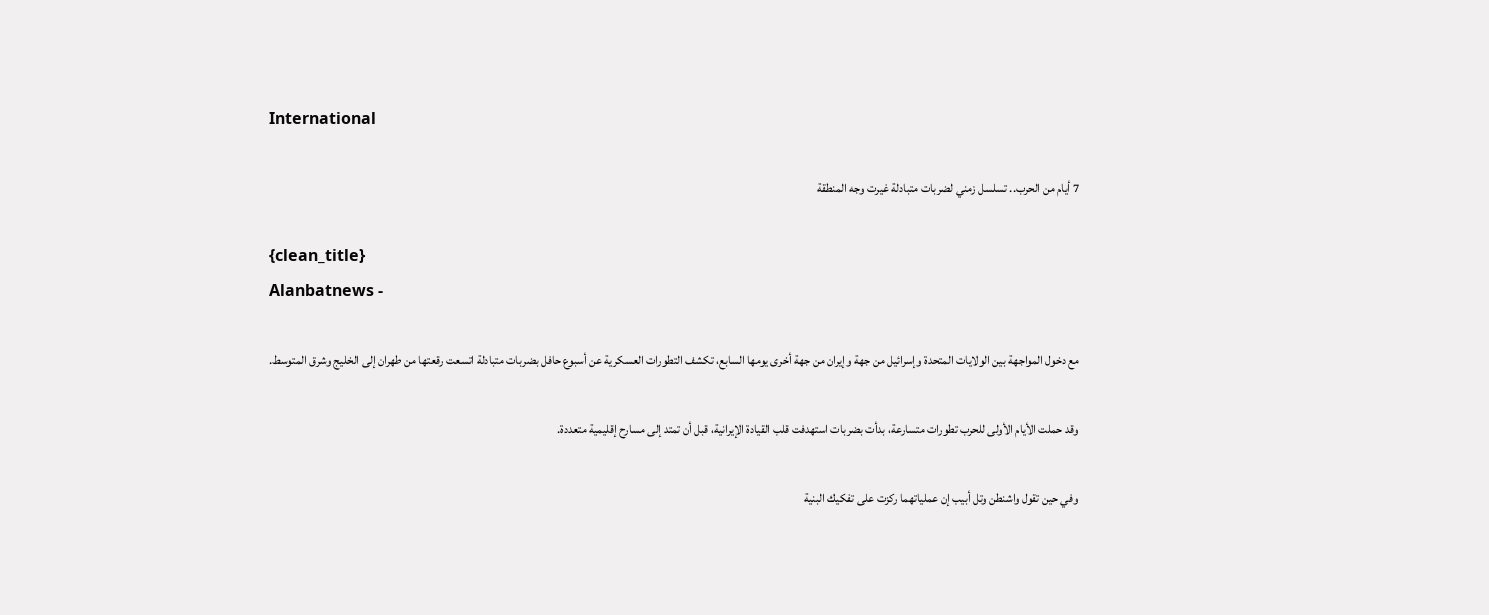International

7 أيام من الحرب.. تسلسل زمني لضربات متبادلة غيرت وجه المنطقة

{clean_title}
Alanbatnews -

مع دخول المواجهة بين الولايات المتحدة وإسرائيل من جهة وإيران من جهة أخرى يومها السابع، تكشف التطورات العسكرية عن أسبوع حافل بضربات متبادلة اتسعت رقعتها من طهران إلى الخليج وشرق المتوسط.

وقد حملت الأيام الأولى للحرب تطورات متسارعة، بدأت بضربات استهدفت قلب القيادة الإيرانية، قبل أن تمتد إلى مسارح إقليمية متعددة.

وفي حين تقول واشنطن وتل أبيب إن عملياتهما ركزت على تفكيك البنية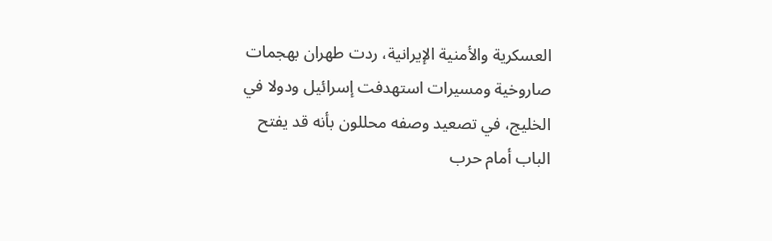العسكرية والأمنية الإيرانية، ردت طهران بهجمات صاروخية ومسيرات استهدفت إسرائيل ودولا في الخليج، في تصعيد وصفه محللون بأنه قد يفتح الباب أمام حرب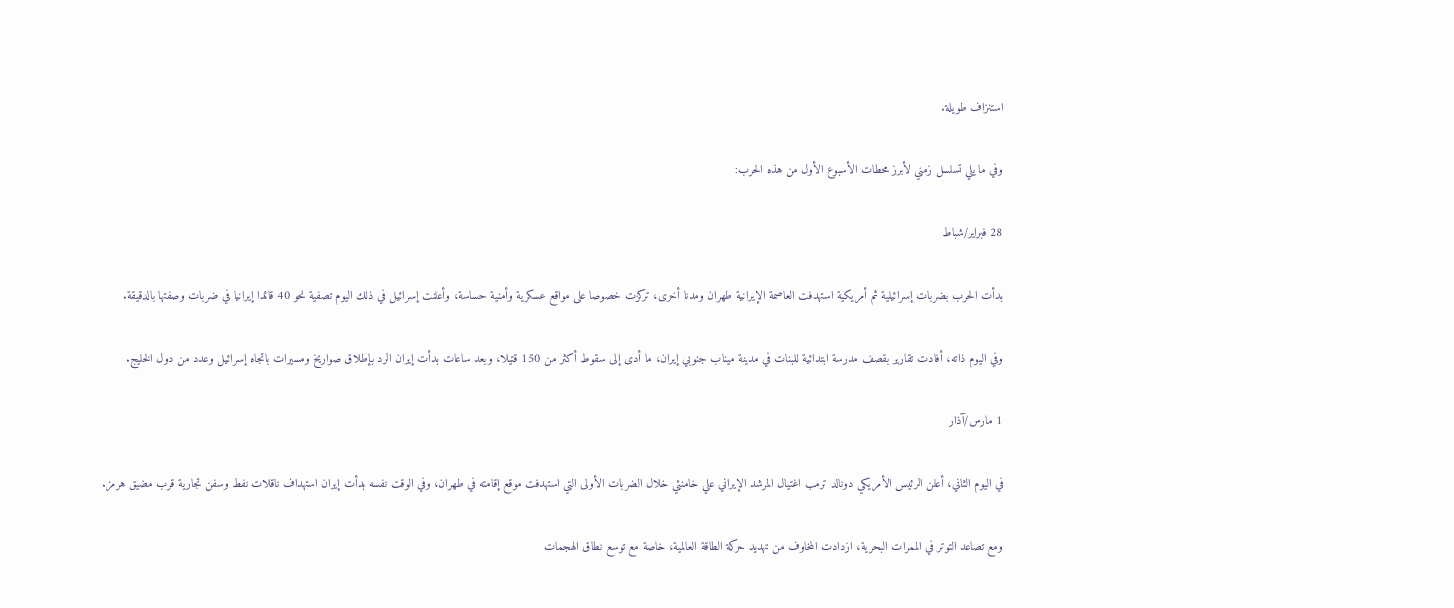استنزاف طويلة.

وفي ما يلي تسلسل زمني لأبرز محطات الأسبوع الأول من هذه الحرب:

28 فبراير/شباط

بدأت الحرب بضربات إسرائيلية ثم أمريكية استهدفت العاصمة الإيرانية طهران ومدنا أخرى، تركزت خصوصا على مواقع عسكرية وأمنية حساسة، وأعلنت إسرائيل في ذلك اليوم تصفية نحو 40 قائدا إيرانيا في ضربات وصفتها بالدقيقة.

وفي اليوم ذاته، أفادت تقارير بقصف مدرسة ابتدائية للبنات في مدينة ميناب جنوبي إيران، ما أدى إلى سقوط أكثر من 150 قتيلا، وبعد ساعات بدأت إيران الرد بإطلاق صواريخ ومسيرات باتجاه إسرائيل وعدد من دول الخليج.

1 مارس/آذار

في اليوم الثاني، أعلن الرئيس الأمريكي دونالد ترمب اغتيال المرشد الإيراني علي خامنئي خلال الضربات الأولى التي استهدفت موقع إقامته في طهران، وفي الوقت نفسه بدأت إيران استهداف ناقلات نفط وسفن تجارية قرب مضيق هرمز.

ومع تصاعد التوتر في الممرات البحرية، ازدادت المخاوف من تهديد حركة الطاقة العالمية، خاصة مع توسع نطاق الهجمات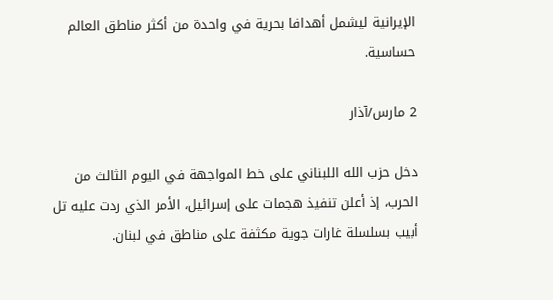الإيرانية ليشمل أهدافا بحرية في واحدة من أكثر مناطق العالم حساسية.

2 مارس/آذار

دخل حزب الله اللبناني على خط المواجهة في اليوم الثالث من الحرب، إذ أعلن تنفيذ هجمات على إسرائيل، الأمر الذي ردت عليه تل أبيب بسلسلة غارات جوية مكثفة على مناطق في لبنان.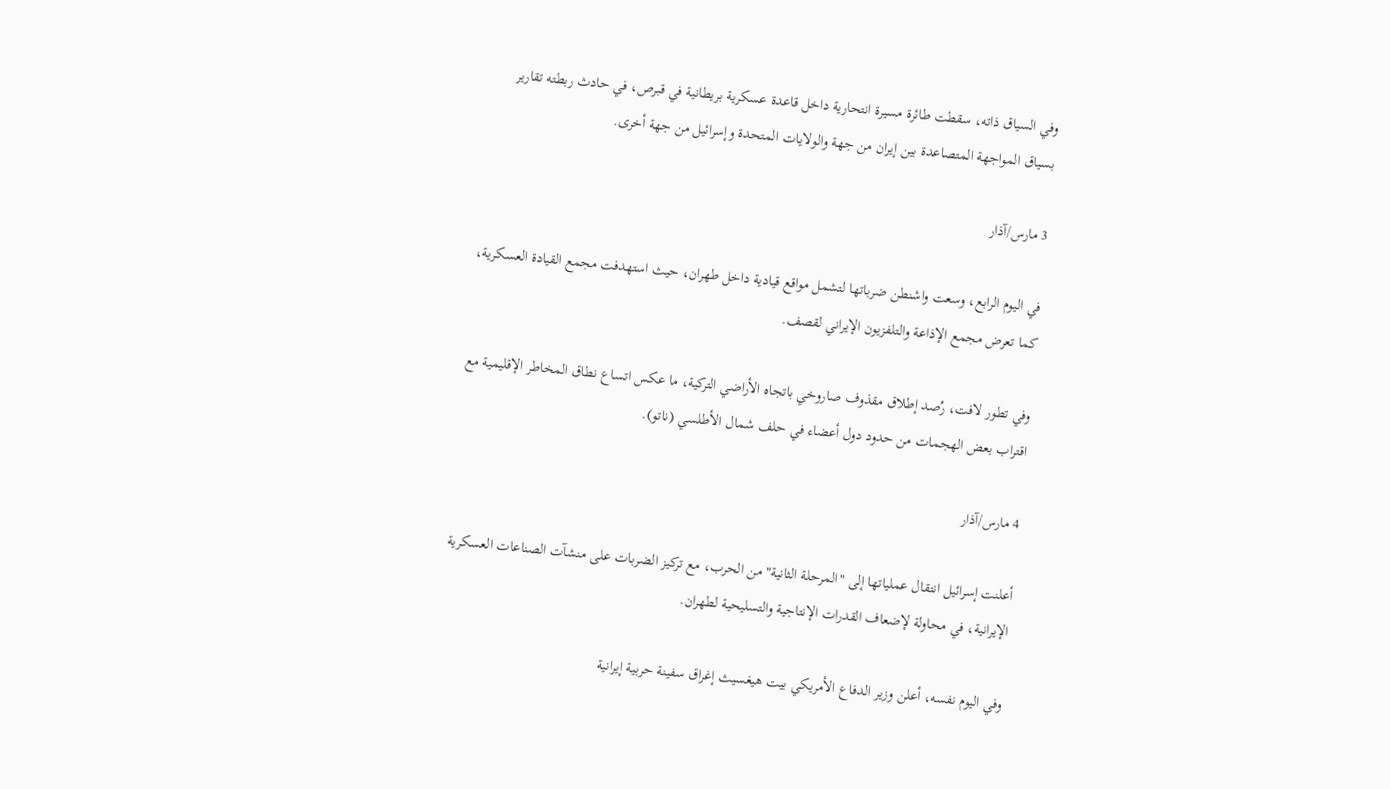وفي السياق ذاته، سقطت طائرة مسيرة انتحارية داخل قاعدة عسكرية بريطانية في قبرص، في حادث ربطته تقارير بسياق المواجهة المتصاعدة بين إيران من جهة والولايات المتحدة وإسرائيل من جهة أخرى.

3 مارس/آذار

في اليوم الرابع، وسعت واشنطن ضرباتها لتشمل مواقع قيادية داخل طهران، حيث استهدفت مجمع القيادة العسكرية، كما تعرض مجمع الإذاعة والتلفزيون الإيراني لقصف.

وفي تطور لافت، رُصد إطلاق مقذوف صاروخي باتجاه الأراضي التركية، ما عكس اتساع نطاق المخاطر الإقليمية مع اقتراب بعض الهجمات من حدود دول أعضاء في حلف شمال الأطلسي (ناتو).

4 مارس/آذار

أعلنت إسرائيل انتقال عملياتها إلى "المرحلة الثانية" من الحرب، مع تركيز الضربات على منشآت الصناعات العسكرية الإيرانية، في محاولة لإضعاف القدرات الإنتاجية والتسليحية لطهران.

وفي اليوم نفسه، أعلن وزير الدفاع الأمريكي بيت هيغسيث إغراق سفينة حربية إيرانية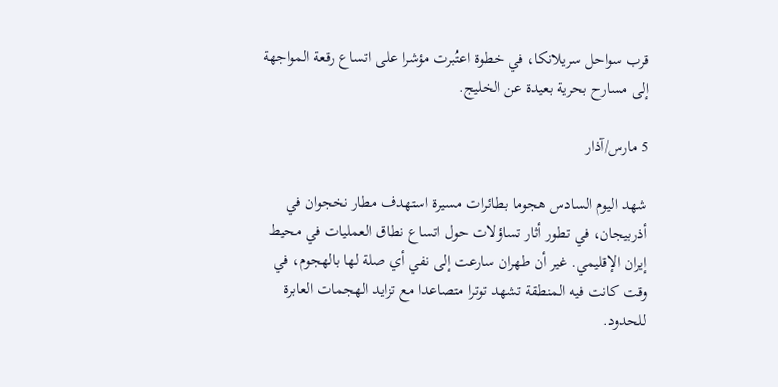قرب سواحل سريلانكا، في خطوة اعتُبرت مؤشرا على اتساع رقعة المواجهة إلى مسارح بحرية بعيدة عن الخليج.

5 مارس/آذار

شهد اليوم السادس هجوما بطائرات مسيرة استهدف مطار نخجوان في أذربيجان، في تطور أثار تساؤلات حول اتساع نطاق العمليات في محيط إيران الإقليمي. غير أن طهران سارعت إلى نفي أي صلة لها بالهجوم، في وقت كانت فيه المنطقة تشهد توترا متصاعدا مع تزايد الهجمات العابرة للحدود.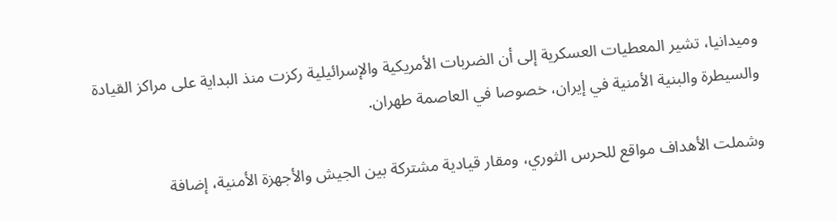وميدانيا، تشير المعطيات العسكرية إلى أن الضربات الأمريكية والإسرائيلية ركزت منذ البداية على مراكز القيادة والسيطرة والبنية الأمنية في إيران، خصوصا في العاصمة طهران.

وشملت الأهداف مواقع للحرس الثوري، ومقار قيادية مشتركة بين الجيش والأجهزة الأمنية، إضافة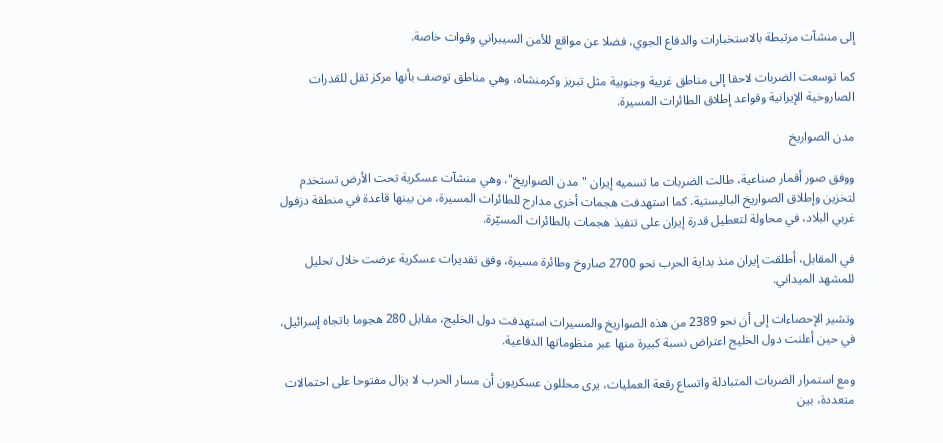إلى منشآت مرتبطة بالاستخبارات والدفاع الجوي، فضلا عن مواقع للأمن السيبراني وقوات خاصة.

كما توسعت الضربات لاحقا إلى مناطق غربية وجنوبية مثل تبريز وكرمنشاه، وهي مناطق توصف بأنها مركز ثقل للقدرات الصاروخية الإيرانية وقواعد إطلاق الطائرات المسيرة.

مدن الصواريخ

ووفق صور أقمار صناعية، طالت الضربات ما تسميه إيران "مدن الصواريخ"، وهي منشآت عسكرية تحت الأرض تستخدم لتخزين وإطلاق الصواريخ الباليستية. كما استهدفت هجمات أخرى مدارج للطائرات المسيرة، من بينها قاعدة في منطقة دزفول غربي البلاد، في محاولة لتعطيل قدرة إيران على تنفيذ هجمات بالطائرات المسيّرة.

في المقابل، أطلقت إيران منذ بداية الحرب نحو 2700 صاروخ وطائرة مسيرة، وفق تقديرات عسكرية عرضت خلال تحليل للمشهد الميداني.

وتشير الإحصاءات إلى أن نحو 2389 من هذه الصواريخ والمسيرات استهدفت دول الخليج، مقابل 280 هجوما باتجاه إسرائيل، في حين أعلنت دول الخليج اعتراض نسبة كبيرة منها عبر منظوماتها الدفاعية.

ومع استمرار الضربات المتبادلة واتساع رقعة العمليات، يرى محللون عسكريون أن مسار الحرب لا يزال مفتوحا على احتمالات متعددة، بين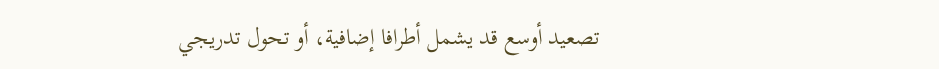تصعيد أوسع قد يشمل أطرافا إضافية، أو تحول تدريجي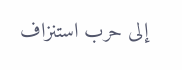إلى حرب استنزاف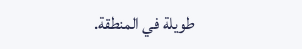طويلة في المنطقة.